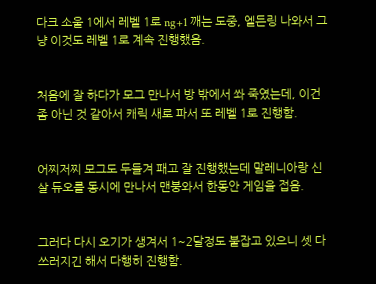다크 소울 1에서 레벨 1로 ng+1 깨는 도중, 엘든링 나와서 그냥 이것도 레벨 1로 계속 진행했음.


처음에 잘 하다가 모그 만나서 방 밖에서 쏴 죽였는데, 이건 좀 아닌 것 같아서 캐릭 새로 파서 또 레벨 1로 진행함.


어찌저찌 모그도 두들겨 패고 잘 진행했는데 말레니아랑 신살 듀오를 동시에 만나서 맨붕와서 한동안 게임을 접음.


그러다 다시 오기가 생겨서 1~2달정도 붙잡고 있으니 셋 다 쓰러지긴 해서 다행히 진행함.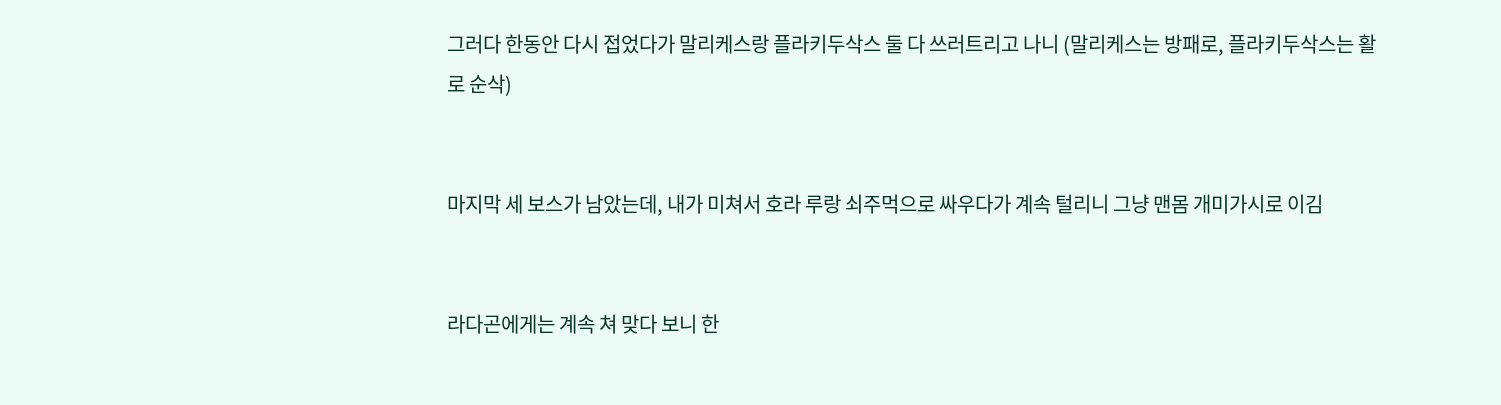그러다 한동안 다시 접었다가 말리케스랑 플라키두삭스 둘 다 쓰러트리고 나니 (말리케스는 방패로, 플라키두삭스는 활로 순삭)


마지막 세 보스가 남았는데, 내가 미쳐서 호라 루랑 쇠주먹으로 싸우다가 계속 털리니 그냥 맨몸 개미가시로 이김


라다곤에게는 계속 쳐 맞다 보니 한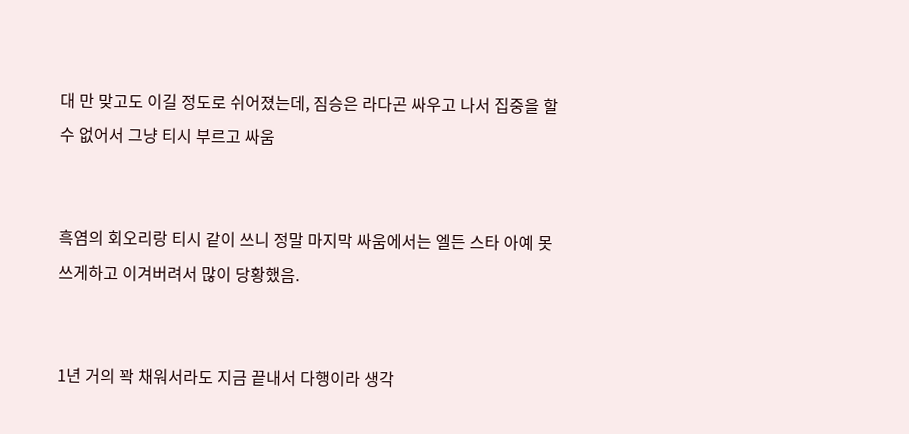대 만 맞고도 이길 정도로 쉬어졌는데, 짐승은 라다곤 싸우고 나서 집중을 할 수 없어서 그냥 티시 부르고 싸움


흑염의 회오리랑 티시 같이 쓰니 정말 마지막 싸움에서는 엘든 스타 아예 못 쓰게하고 이겨버려서 많이 당황했음.


1년 거의 꽉 채워서라도 지금 끝내서 다행이라 생각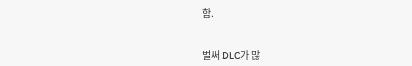함.


벌써 DLC가 많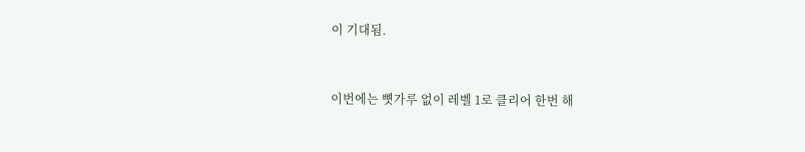이 기대됨.


이번에는 뼛가루 없이 레벨 1로 클리어 한번 해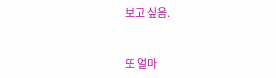보고 싶음.


또 얼마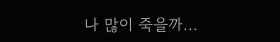나 많이 죽을까...